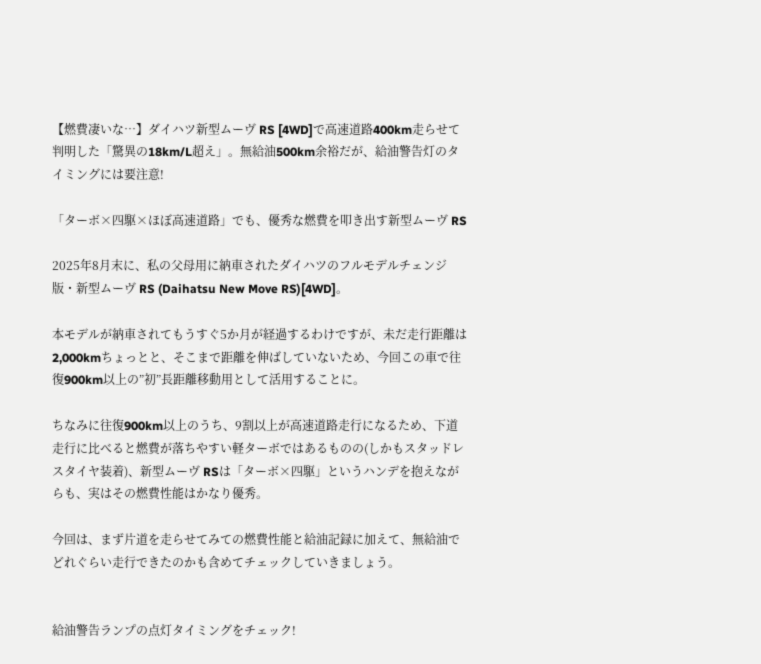【燃費凄いな…】ダイハツ新型ムーヴ RS [4WD]で高速道路400km走らせて判明した「驚異の18km/L超え」。無給油500km余裕だが、給油警告灯のタイミングには要注意!

「ターボ×四駆×ほぼ高速道路」でも、優秀な燃費を叩き出す新型ムーヴ RS

2025年8月末に、私の父母用に納車されたダイハツのフルモデルチェンジ版・新型ムーヴ RS (Daihatsu New Move RS)[4WD]。

本モデルが納車されてもうすぐ5か月が経過するわけですが、未だ走行距離は2,000kmちょっとと、そこまで距離を伸ばしていないため、今回この車で往復900km以上の”初”長距離移動用として活用することに。

ちなみに往復900km以上のうち、9割以上が高速道路走行になるため、下道走行に比べると燃費が落ちやすい軽ターボではあるものの(しかもスタッドレスタイヤ装着)、新型ムーヴ RSは「ターボ×四駆」というハンデを抱えながらも、実はその燃費性能はかなり優秀。

今回は、まず片道を走らせてみての燃費性能と給油記録に加えて、無給油でどれぐらい走行できたのかも含めてチェックしていきましょう。


給油警告ランプの点灯タイミングをチェック!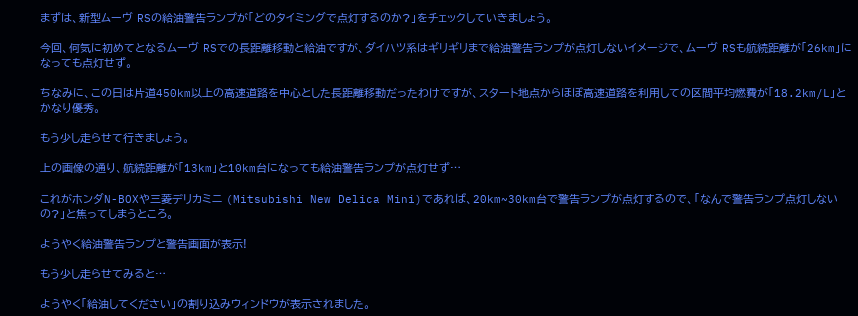まずは、新型ムーヴ RSの給油警告ランプが「どのタイミングで点灯するのか?」をチェックしていきましょう。

今回、何気に初めてとなるムーヴ RSでの長距離移動と給油ですが、ダイハツ系はギリギリまで給油警告ランプが点灯しないイメージで、ムーヴ RSも航続距離が「26km」になっても点灯せず。

ちなみに、この日は片道450km以上の高速道路を中心とした長距離移動だったわけですが、スタート地点からほぼ高速道路を利用しての区間平均燃費が「18.2km/L」とかなり優秀。

もう少し走らせて行きましょう。

上の画像の通り、航続距離が「13km」と10km台になっても給油警告ランプが点灯せず…

これがホンダN-BOXや三菱デリカミニ (Mitsubishi New Delica Mini)であれば、20km~30km台で警告ランプが点灯するので、「なんで警告ランプ点灯しないの?」と焦ってしまうところ。

ようやく給油警告ランプと警告画面が表示!

もう少し走らせてみると…

ようやく「給油してください」の割り込みウィンドウが表示されました。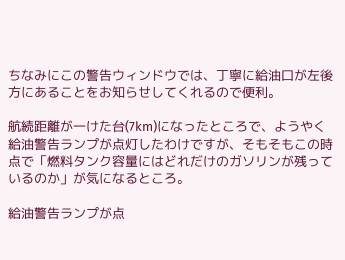ちなみにこの警告ウィンドウでは、丁寧に給油口が左後方にあることをお知らせしてくれるので便利。

航続距離が一けた台(7km)になったところで、ようやく給油警告ランプが点灯したわけですが、そもそもこの時点で「燃料タンク容量にはどれだけのガソリンが残っているのか」が気になるところ。

給油警告ランプが点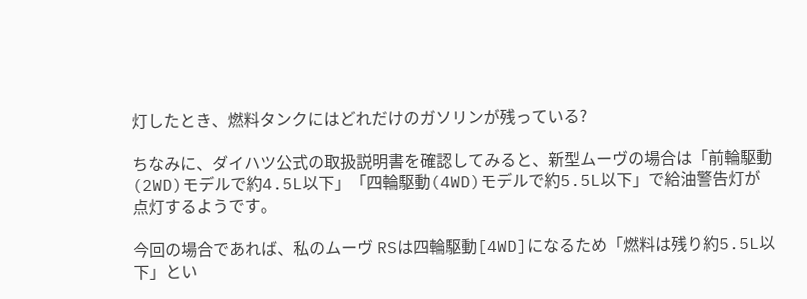灯したとき、燃料タンクにはどれだけのガソリンが残っている?

ちなみに、ダイハツ公式の取扱説明書を確認してみると、新型ムーヴの場合は「前輪駆動(2WD)モデルで約4.5L以下」「四輪駆動(4WD)モデルで約5.5L以下」で給油警告灯が点灯するようです。

今回の場合であれば、私のムーヴ RSは四輪駆動[4WD]になるため「燃料は残り約5.5L以下」とい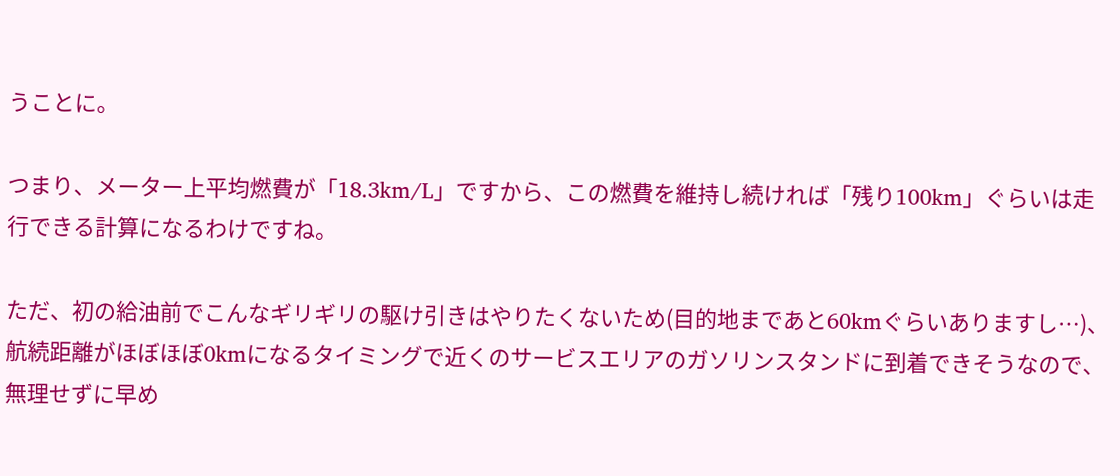うことに。

つまり、メーター上平均燃費が「18.3km/L」ですから、この燃費を維持し続ければ「残り100km」ぐらいは走行できる計算になるわけですね。

ただ、初の給油前でこんなギリギリの駆け引きはやりたくないため(目的地まであと60kmぐらいありますし…)、航続距離がほぼほぼ0kmになるタイミングで近くのサービスエリアのガソリンスタンドに到着できそうなので、無理せずに早め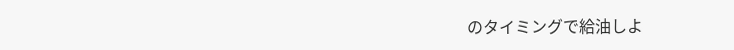のタイミングで給油しよ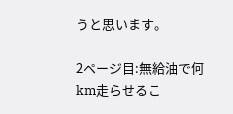うと思います。

2ページ目:無給油で何km走らせるこ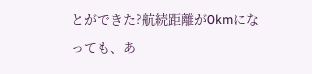とができた?航続距離が0kmになっても、あ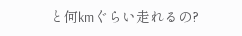と何kmぐらい走れるの?